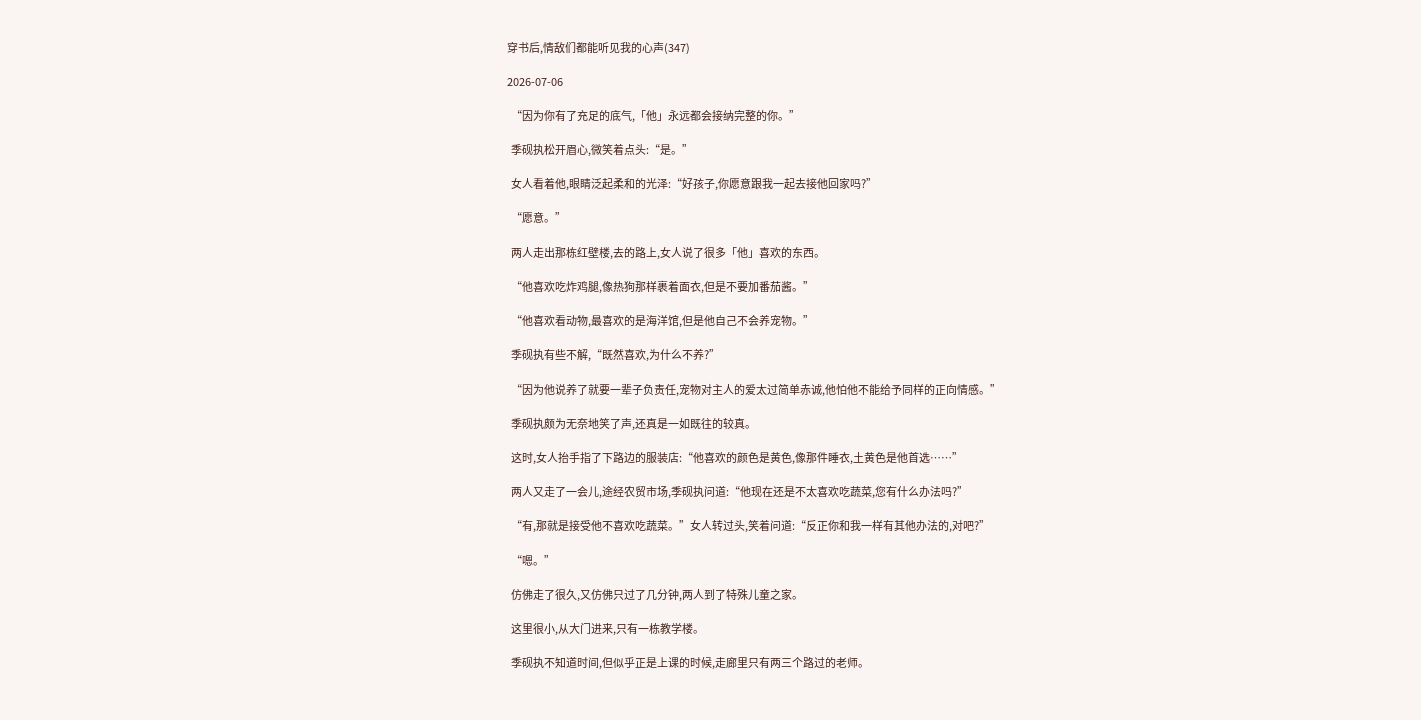穿书后,情敌们都能听见我的心声(347)

2026-07-06

  “因为你有了充足的底气,「他」永远都会接纳完整的你。”

  季砚执松开眉心,微笑着点头:“是。”

  女人看着他,眼睛泛起柔和的光泽:“好孩子,你愿意跟我一起去接他回家吗?”

  “愿意。”

  两人走出那栋红壁楼,去的路上,女人说了很多「他」喜欢的东西。

  “他喜欢吃炸鸡腿,像热狗那样裹着面衣,但是不要加番茄酱。”

  “他喜欢看动物,最喜欢的是海洋馆,但是他自己不会养宠物。”

  季砚执有些不解,“既然喜欢,为什么不养?”

  “因为他说养了就要一辈子负责任,宠物对主人的爱太过简单赤诚,他怕他不能给予同样的正向情感。”

  季砚执颇为无奈地笑了声,还真是一如既往的较真。

  这时,女人抬手指了下路边的服装店:“他喜欢的颜色是黄色,像那件睡衣,土黄色是他首选……”

  两人又走了一会儿,途经农贸市场,季砚执问道:“他现在还是不太喜欢吃蔬菜,您有什么办法吗?”

  “有,那就是接受他不喜欢吃蔬菜。”女人转过头,笑着问道:“反正你和我一样有其他办法的,对吧?”

  “嗯。”

  仿佛走了很久,又仿佛只过了几分钟,两人到了特殊儿童之家。

  这里很小,从大门进来,只有一栋教学楼。

  季砚执不知道时间,但似乎正是上课的时候,走廊里只有两三个路过的老师。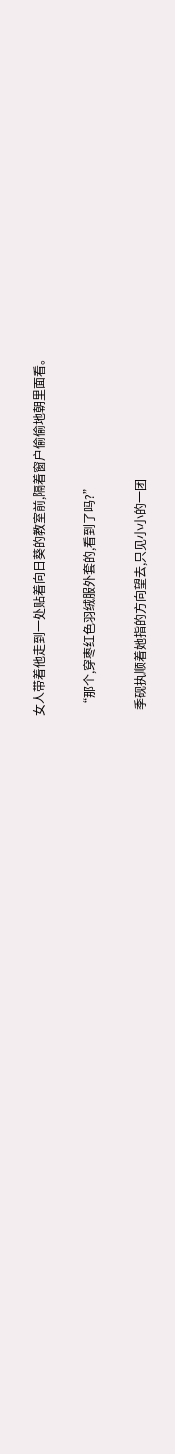女人带着他走到一处贴着向日葵的教室前,隔着窗户偷偷地朝里面看。

  “那个,穿枣红色羽绒服外套的,看到了吗?”

  季砚执顺着她指的方向望去,只见小小的一团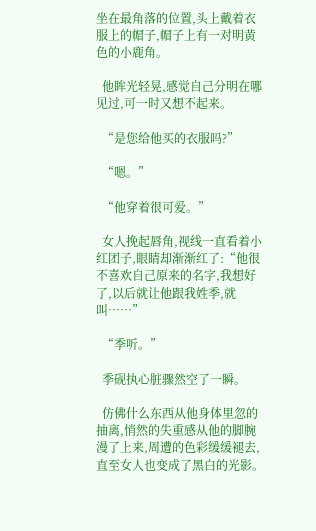坐在最角落的位置,头上戴着衣服上的帽子,帽子上有一对明黄色的小鹿角。

  他眸光轻晃,感觉自己分明在哪见过,可一时又想不起来。

  “是您给他买的衣服吗?”

  “嗯。”

  “他穿着很可爱。”

  女人挽起唇角,视线一直看着小红团子,眼睛却渐渐红了:“他很不喜欢自己原来的名字,我想好了,以后就让他跟我姓季,就叫……”

  “季听。”

  季砚执心脏骤然空了一瞬。

  仿佛什么东西从他身体里忽的抽离,悄然的失重感从他的脚腕漫了上来,周遭的色彩缓缓褪去,直至女人也变成了黑白的光影。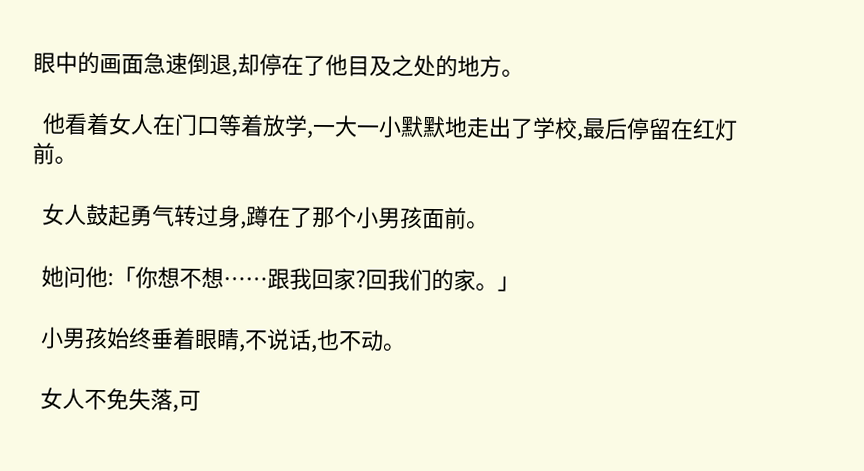眼中的画面急速倒退,却停在了他目及之处的地方。

  他看着女人在门口等着放学,一大一小默默地走出了学校,最后停留在红灯前。

  女人鼓起勇气转过身,蹲在了那个小男孩面前。

  她问他:「你想不想……跟我回家?回我们的家。」

  小男孩始终垂着眼睛,不说话,也不动。

  女人不免失落,可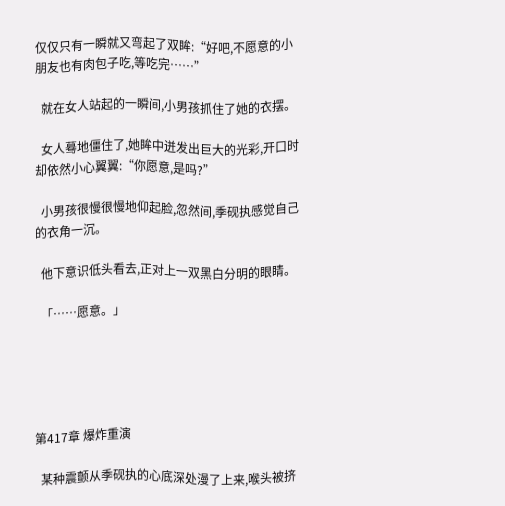仅仅只有一瞬就又弯起了双眸:“好吧,不愿意的小朋友也有肉包子吃,等吃完……”

  就在女人站起的一瞬间,小男孩抓住了她的衣摆。

  女人蓦地僵住了,她眸中迸发出巨大的光彩,开口时却依然小心翼翼:“你愿意,是吗?”

  小男孩很慢很慢地仰起脸,忽然间,季砚执感觉自己的衣角一沉。

  他下意识低头看去,正对上一双黑白分明的眼睛。

  「……愿意。」





第417章 爆炸重演

  某种震颤从季砚执的心底深处漫了上来,喉头被挤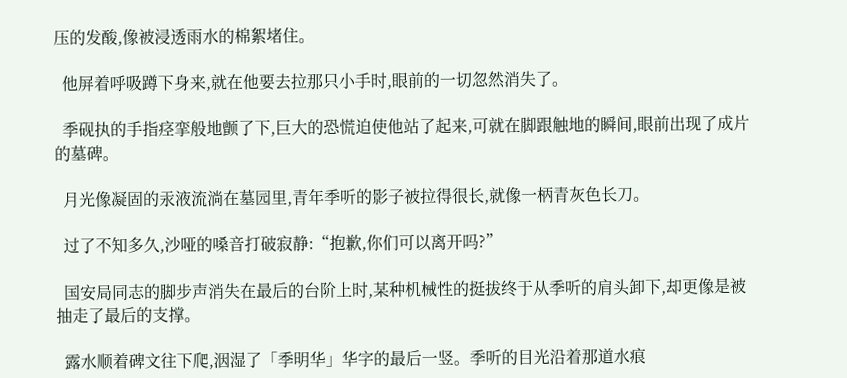压的发酸,像被浸透雨水的棉絮堵住。

  他屏着呼吸蹲下身来,就在他要去拉那只小手时,眼前的一切忽然消失了。

  季砚执的手指痉挛般地颤了下,巨大的恐慌迫使他站了起来,可就在脚跟触地的瞬间,眼前出现了成片的墓碑。

  月光像凝固的汞液流淌在墓园里,青年季听的影子被拉得很长,就像一柄青灰色长刀。

  过了不知多久,沙哑的嗓音打破寂静:“抱歉,你们可以离开吗?”

  国安局同志的脚步声消失在最后的台阶上时,某种机械性的挺拔终于从季听的肩头卸下,却更像是被抽走了最后的支撑。

  露水顺着碑文往下爬,洇湿了「季明华」华字的最后一竖。季听的目光沿着那道水痕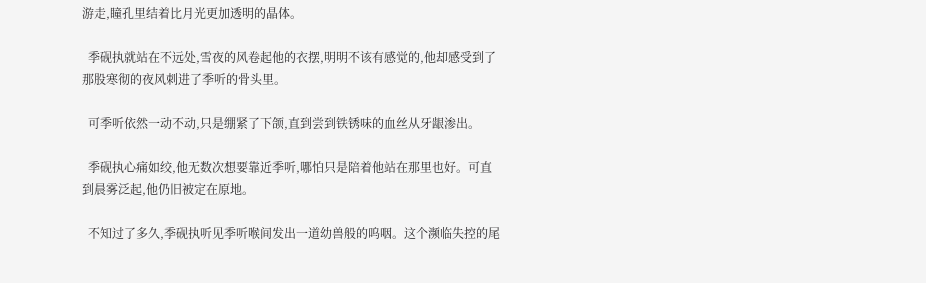游走,瞳孔里结着比月光更加透明的晶体。

  季砚执就站在不远处,雪夜的风卷起他的衣摆,明明不该有感觉的,他却感受到了那股寒彻的夜风刺进了季听的骨头里。

  可季听依然一动不动,只是绷紧了下颌,直到尝到铁锈味的血丝从牙龈渗出。

  季砚执心痛如绞,他无数次想要靠近季听,哪怕只是陪着他站在那里也好。可直到晨雾泛起,他仍旧被定在原地。

  不知过了多久,季砚执听见季听喉间发出一道幼兽般的呜咽。这个濒临失控的尾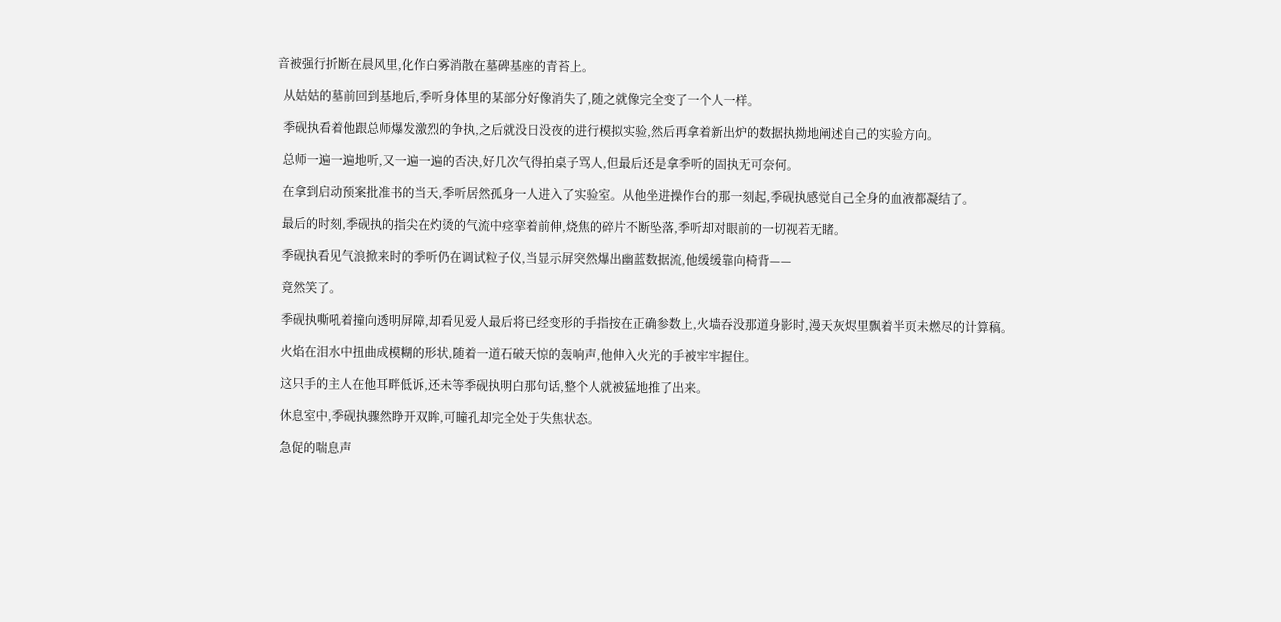音被强行折断在晨风里,化作白雾消散在墓碑基座的青苔上。

  从姑姑的墓前回到基地后,季听身体里的某部分好像消失了,随之就像完全变了一个人一样。

  季砚执看着他跟总师爆发激烈的争执,之后就没日没夜的进行模拟实验,然后再拿着新出炉的数据执拗地阐述自己的实验方向。

  总师一遍一遍地听,又一遍一遍的否决,好几次气得拍桌子骂人,但最后还是拿季听的固执无可奈何。

  在拿到启动预案批准书的当天,季听居然孤身一人进入了实验室。从他坐进操作台的那一刻起,季砚执感觉自己全身的血液都凝结了。

  最后的时刻,季砚执的指尖在灼烫的气流中痉挛着前伸,烧焦的碎片不断坠落,季听却对眼前的一切视若无睹。

  季砚执看见气浪掀来时的季听仍在调试粒子仪,当显示屏突然爆出幽蓝数据流,他缓缓靠向椅背——

  竟然笑了。

  季砚执嘶吼着撞向透明屏障,却看见爱人最后将已经变形的手指按在正确参数上,火墙吞没那道身影时,漫天灰烬里飘着半页未燃尽的计算稿。

  火焰在泪水中扭曲成模糊的形状,随着一道石破天惊的轰响声,他伸入火光的手被牢牢握住。

  这只手的主人在他耳畔低诉,还未等季砚执明白那句话,整个人就被猛地推了出来。

  休息室中,季砚执骤然睁开双眸,可瞳孔却完全处于失焦状态。

  急促的喘息声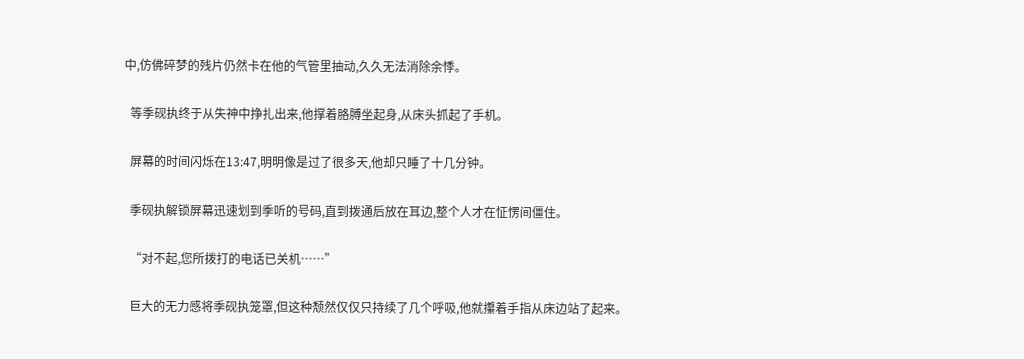中,仿佛碎梦的残片仍然卡在他的气管里抽动,久久无法消除余悸。

  等季砚执终于从失神中挣扎出来,他撑着胳膊坐起身,从床头抓起了手机。

  屏幕的时间闪烁在13:47,明明像是过了很多天,他却只睡了十几分钟。

  季砚执解锁屏幕迅速划到季听的号码,直到拨通后放在耳边,整个人才在怔愣间僵住。

  “对不起,您所拨打的电话已关机……”

  巨大的无力感将季砚执笼罩,但这种颓然仅仅只持续了几个呼吸,他就攥着手指从床边站了起来。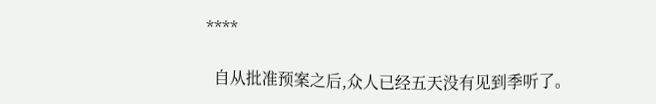****

  自从批准预案之后,众人已经五天没有见到季听了。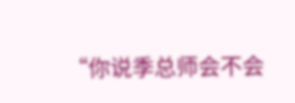“你说季总师会不会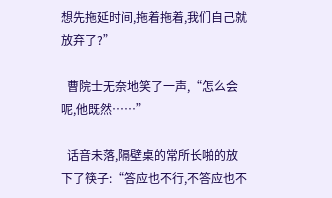想先拖延时间,拖着拖着,我们自己就放弃了?”

  曹院士无奈地笑了一声,“怎么会呢,他既然……”

  话音未落,隔壁桌的常所长啪的放下了筷子:“答应也不行,不答应也不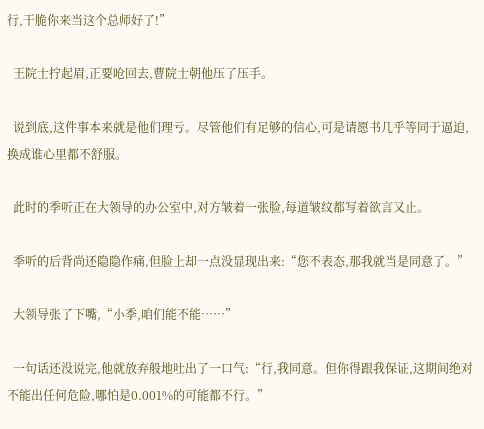行,干脆你来当这个总师好了!”

  王院士拧起眉,正要呛回去,曹院士朝他压了压手。

  说到底,这件事本来就是他们理亏。尽管他们有足够的信心,可是请愿书几乎等同于逼迫,换成谁心里都不舒服。

  此时的季听正在大领导的办公室中,对方皱着一张脸,每道皱纹都写着欲言又止。

  季听的后背尚还隐隐作痛,但脸上却一点没显现出来:“您不表态,那我就当是同意了。”

  大领导张了下嘴,“小季,咱们能不能……”

  一句话还没说完,他就放弃般地吐出了一口气:“行,我同意。但你得跟我保证,这期间绝对不能出任何危险,哪怕是0.001%的可能都不行。”